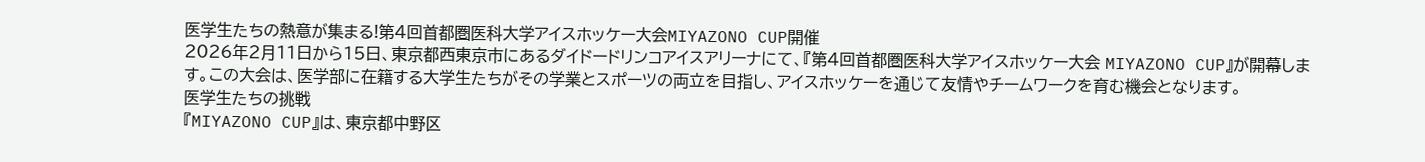医学生たちの熱意が集まる!第4回首都圏医科大学アイスホッケー大会MIYAZONO CUP開催
2026年2月11日から15日、東京都西東京市にあるダイドードリンコアイスアリーナにて、『第4回首都圏医科大学アイスホッケー大会 MIYAZONO CUP』が開幕します。この大会は、医学部に在籍する大学生たちがその学業とスポーツの両立を目指し、アイスホッケーを通じて友情やチームワークを育む機会となります。
医学生たちの挑戦
『MIYAZONO CUP』は、東京都中野区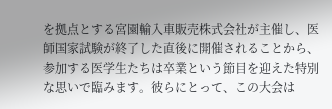を拠点とする宮園輸入車販売株式会社が主催し、医師国家試験が終了した直後に開催されることから、参加する医学生たちは卒業という節目を迎えた特別な思いで臨みます。彼らにとって、この大会は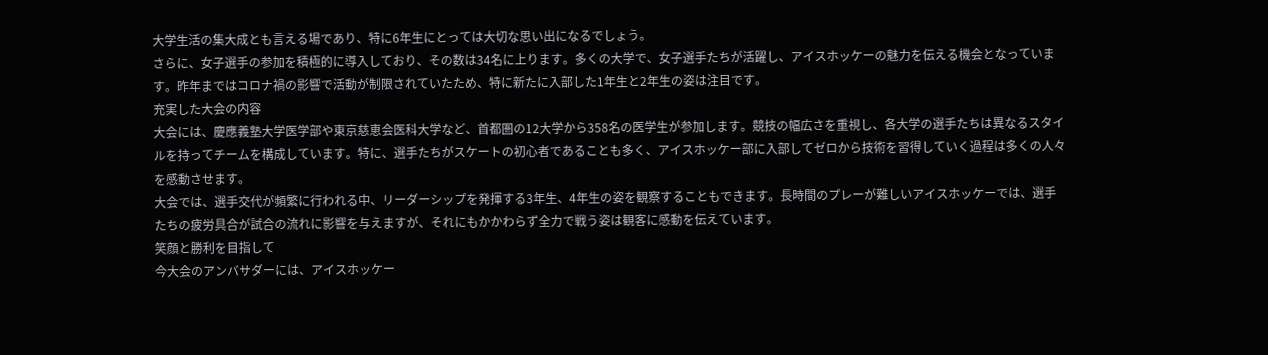大学生活の集大成とも言える場であり、特に6年生にとっては大切な思い出になるでしょう。
さらに、女子選手の参加を積極的に導入しており、その数は34名に上ります。多くの大学で、女子選手たちが活躍し、アイスホッケーの魅力を伝える機会となっています。昨年まではコロナ禍の影響で活動が制限されていたため、特に新たに入部した1年生と2年生の姿は注目です。
充実した大会の内容
大会には、慶應義塾大学医学部や東京慈恵会医科大学など、首都圏の12大学から358名の医学生が参加します。競技の幅広さを重視し、各大学の選手たちは異なるスタイルを持ってチームを構成しています。特に、選手たちがスケートの初心者であることも多く、アイスホッケー部に入部してゼロから技術を習得していく過程は多くの人々を感動させます。
大会では、選手交代が頻繁に行われる中、リーダーシップを発揮する3年生、4年生の姿を観察することもできます。長時間のプレーが難しいアイスホッケーでは、選手たちの疲労具合が試合の流れに影響を与えますが、それにもかかわらず全力で戦う姿は観客に感動を伝えています。
笑顔と勝利を目指して
今大会のアンバサダーには、アイスホッケー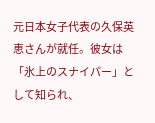元日本女子代表の久保英恵さんが就任。彼女は「氷上のスナイパー」として知られ、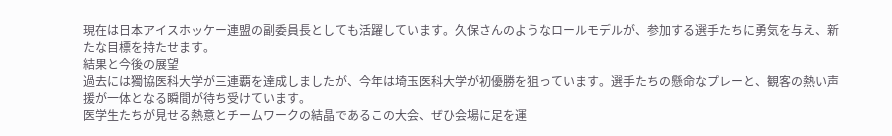現在は日本アイスホッケー連盟の副委員長としても活躍しています。久保さんのようなロールモデルが、参加する選手たちに勇気を与え、新たな目標を持たせます。
結果と今後の展望
過去には獨協医科大学が三連覇を達成しましたが、今年は埼玉医科大学が初優勝を狙っています。選手たちの懸命なプレーと、観客の熱い声援が一体となる瞬間が待ち受けています。
医学生たちが見せる熱意とチームワークの結晶であるこの大会、ぜひ会場に足を運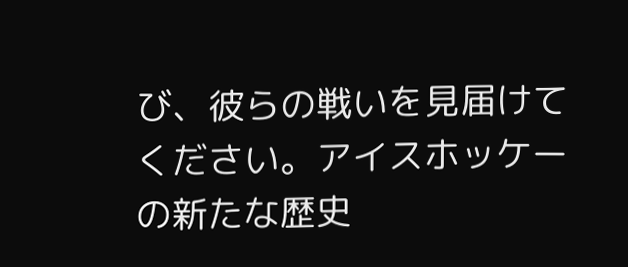び、彼らの戦いを見届けてください。アイスホッケーの新たな歴史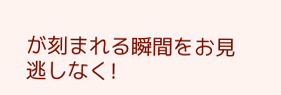が刻まれる瞬間をお見逃しなく!